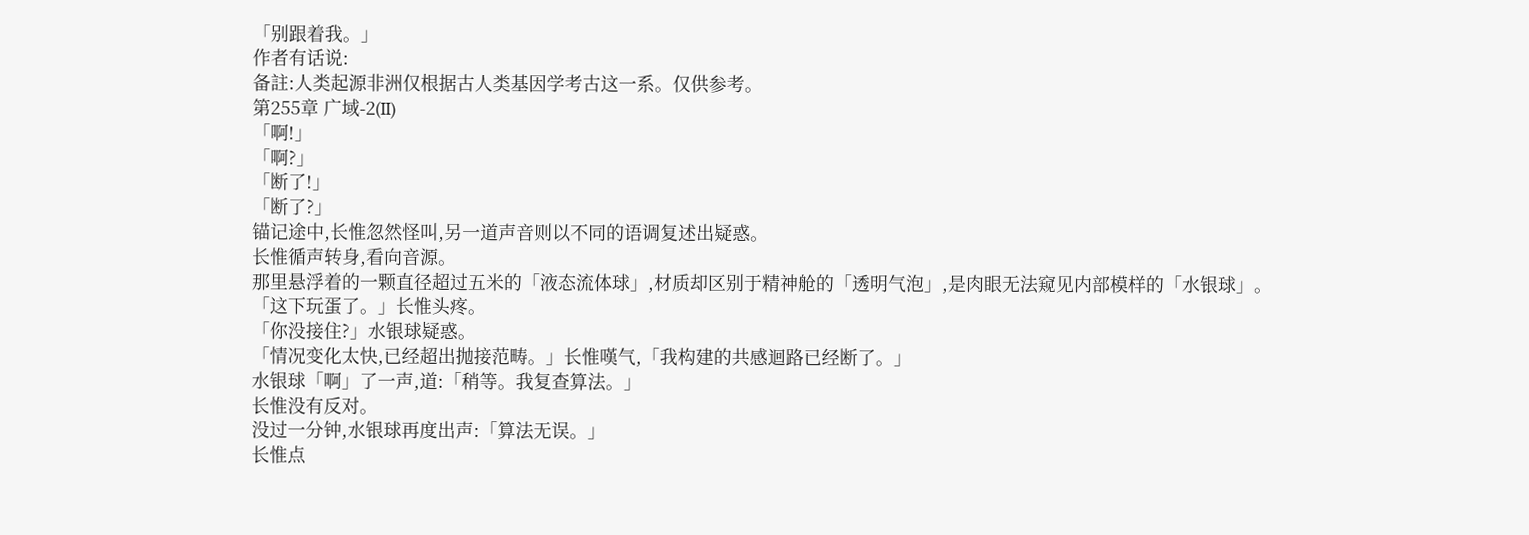「别跟着我。」
作者有话说:
备註:人类起源非洲仅根据古人类基因学考古这一系。仅供参考。
第255章 广域-2(II)
「啊!」
「啊?」
「断了!」
「断了?」
锚记途中,长惟忽然怪叫,另一道声音则以不同的语调复述出疑惑。
长惟循声转身,看向音源。
那里悬浮着的一颗直径超过五米的「液态流体球」,材质却区别于精神舱的「透明气泡」,是肉眼无法窥见内部模样的「水银球」。
「这下玩蛋了。」长惟头疼。
「你没接住?」水银球疑惑。
「情况变化太快,已经超出抛接范畴。」长惟嘆气,「我构建的共感迴路已经断了。」
水银球「啊」了一声,道:「稍等。我复查算法。」
长惟没有反对。
没过一分钟,水银球再度出声:「算法无误。」
长惟点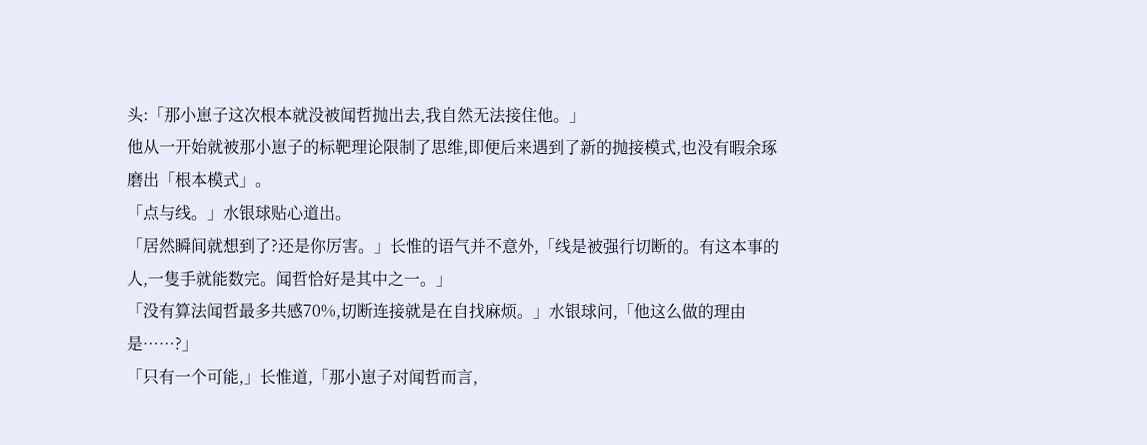头:「那小崽子这次根本就没被闻哲抛出去,我自然无法接住他。」
他从一开始就被那小崽子的标靶理论限制了思维,即便后来遇到了新的抛接模式,也没有暇余琢磨出「根本模式」。
「点与线。」水银球贴心道出。
「居然瞬间就想到了?还是你厉害。」长惟的语气并不意外,「线是被强行切断的。有这本事的人,一隻手就能数完。闻哲恰好是其中之一。」
「没有算法闻哲最多共感70%,切断连接就是在自找麻烦。」水银球问,「他这么做的理由是……?」
「只有一个可能,」长惟道,「那小崽子对闻哲而言,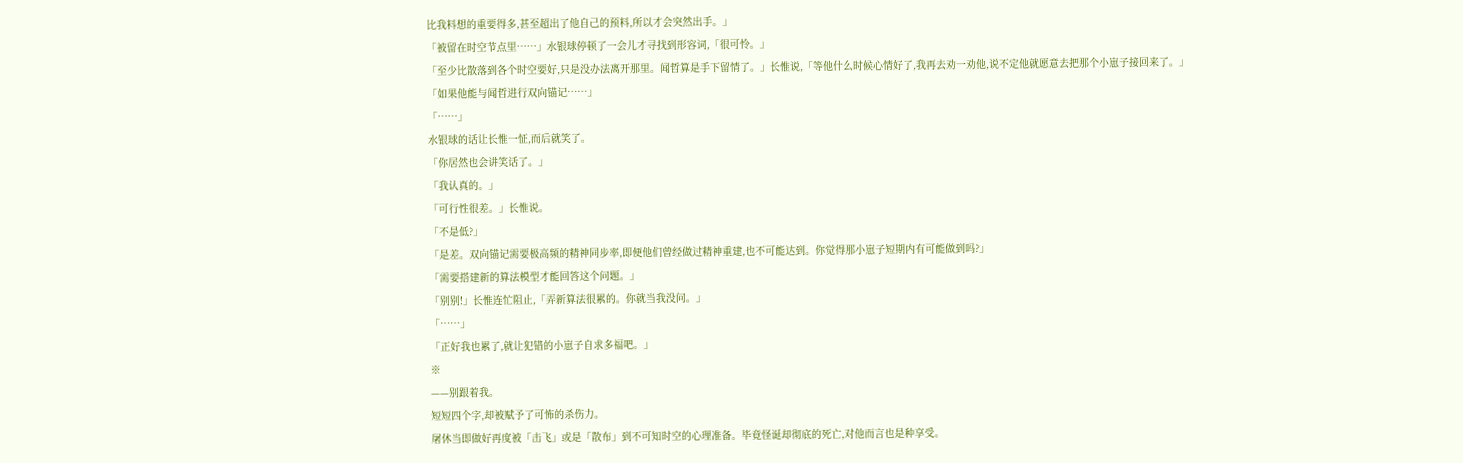比我料想的重要得多,甚至超出了他自己的预料,所以才会突然出手。」
「被留在时空节点里……」水银球停顿了一会儿才寻找到形容词,「很可怜。」
「至少比散落到各个时空要好,只是没办法离开那里。闻哲算是手下留情了。」长惟说,「等他什么时候心情好了,我再去劝一劝他,说不定他就愿意去把那个小崽子接回来了。」
「如果他能与闻哲进行双向锚记……」
「……」
水银球的话让长惟一怔,而后就笑了。
「你居然也会讲笑话了。」
「我认真的。」
「可行性很差。」长惟说。
「不是低?」
「是差。双向锚记需要极高频的精神同步率,即便他们曾经做过精神重建,也不可能达到。你觉得那小崽子短期内有可能做到吗?」
「需要搭建新的算法模型才能回答这个问题。」
「别别!」长惟连忙阻止,「弄新算法很累的。你就当我没问。」
「……」
「正好我也累了,就让犯错的小崽子自求多福吧。」
※
——别跟着我。
短短四个字,却被赋予了可怖的杀伤力。
屠休当即做好再度被「击飞」或是「散布」到不可知时空的心理准备。毕竟怪诞却彻底的死亡,对他而言也是种享受。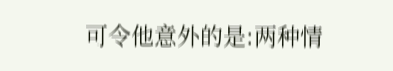可令他意外的是:两种情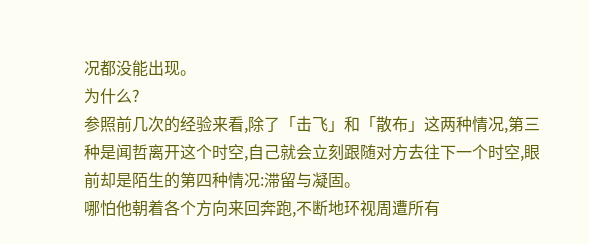况都没能出现。
为什么?
参照前几次的经验来看,除了「击飞」和「散布」这两种情况,第三种是闻哲离开这个时空,自己就会立刻跟随对方去往下一个时空,眼前却是陌生的第四种情况:滞留与凝固。
哪怕他朝着各个方向来回奔跑,不断地环视周遭所有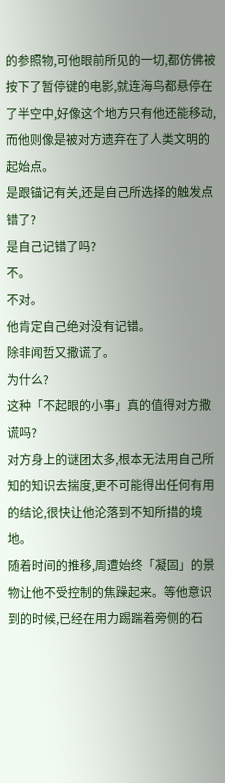的参照物,可他眼前所见的一切,都仿佛被按下了暂停键的电影,就连海鸟都悬停在了半空中,好像这个地方只有他还能移动,而他则像是被对方遗弃在了人类文明的起始点。
是跟锚记有关,还是自己所选择的触发点错了?
是自己记错了吗?
不。
不对。
他肯定自己绝对没有记错。
除非闻哲又撒谎了。
为什么?
这种「不起眼的小事」真的值得对方撒谎吗?
对方身上的谜团太多,根本无法用自己所知的知识去揣度,更不可能得出任何有用的结论,很快让他沦落到不知所措的境地。
随着时间的推移,周遭始终「凝固」的景物让他不受控制的焦躁起来。等他意识到的时候,已经在用力踢踹着旁侧的石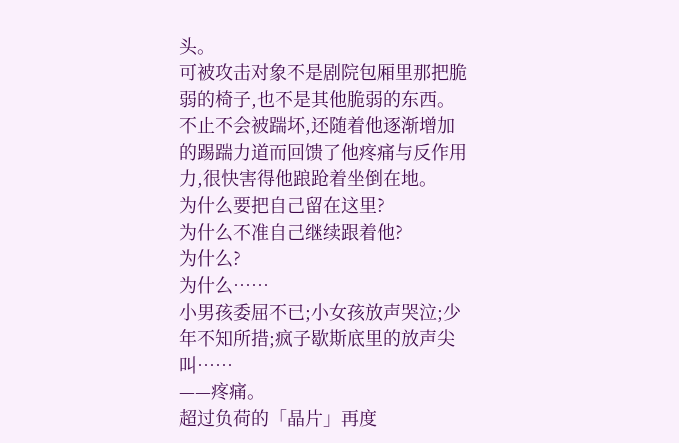头。
可被攻击对象不是剧院包厢里那把脆弱的椅子,也不是其他脆弱的东西。不止不会被踹坏,还随着他逐渐增加的踢踹力道而回馈了他疼痛与反作用力,很快害得他踉跄着坐倒在地。
为什么要把自己留在这里?
为什么不准自己继续跟着他?
为什么?
为什么……
小男孩委屈不已;小女孩放声哭泣;少年不知所措;疯子歇斯底里的放声尖叫……
——疼痛。
超过负荷的「晶片」再度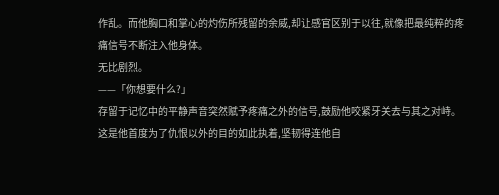作乱。而他胸口和掌心的灼伤所残留的余威,却让感官区别于以往,就像把最纯粹的疼痛信号不断注入他身体。
无比剧烈。
——「你想要什么?」
存留于记忆中的平静声音突然赋予疼痛之外的信号,鼓励他咬紧牙关去与其之对峙。
这是他首度为了仇恨以外的目的如此执着,坚韧得连他自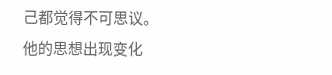己都觉得不可思议。
他的思想出现变化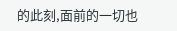的此刻,面前的一切也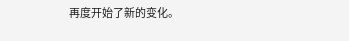再度开始了新的变化。